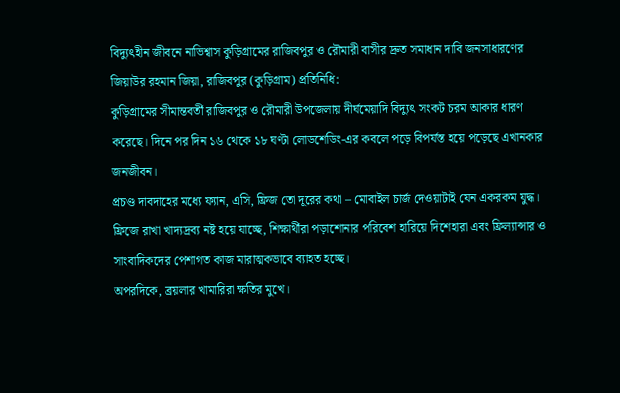বিদ্যুৎহীন জীবনে নাভিশ্বাস কুড়িগ্রামের রাজিবপুর ও রৌমারী বাসীর দ্রুত সমাধান দাবি জনসাধারণের
জিয়াউর রহমান জিয়া, রাজিবপুর (কুড়িগ্রাম) প্রতিনিধি:
কুড়িগ্রামের সীমান্তবর্তী রাজিবপুর ও রৌমারী উপজেলায় দীর্ঘমেয়াদি বিদ্যুৎ সংকট চরম আকার ধারণ করেছে। দিনে পর দিন ১৬ থেকে ১৮ ঘণ্টা লোডশেডিং-এর কবলে পড়ে বিপর্যস্ত হয়ে পড়েছে এখানকার জনজীবন।
প্রচণ্ড দাবদাহের মধ্যে ফ্যান, এসি, ফ্রিজ তো দূরের কথা – মোবাইল চার্জ দেওয়াটাই যেন একরকম যুদ্ধ। ফ্রিজে রাখা খাদ্যদ্রব্য নষ্ট হয়ে যাচ্ছে, শিক্ষার্থীরা পড়াশোনার পরিবেশ হারিয়ে দিশেহারা এবং ফ্রিল্যান্সার ও সাংবাদিকদের পেশাগত কাজ মারাত্মকভাবে ব্যাহত হচ্ছে।
অপরদিকে, ব্রয়লার খামারিরা ক্ষতির মুখে।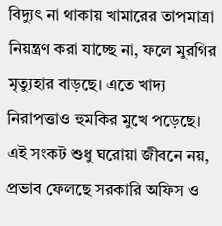বিদ্যুৎ না থাকায় খামারের তাপমাত্রা নিয়ন্ত্রণ করা যাচ্ছে না, ফলে মুরগির মৃত্যুহার বাড়ছে। এতে খাদ্য নিরাপত্তাও হুমকির মুখে পড়েছে।
এই সংকট শুধু ঘরোয়া জীবনে নয়, প্রভাব ফেলছে সরকারি অফিস ও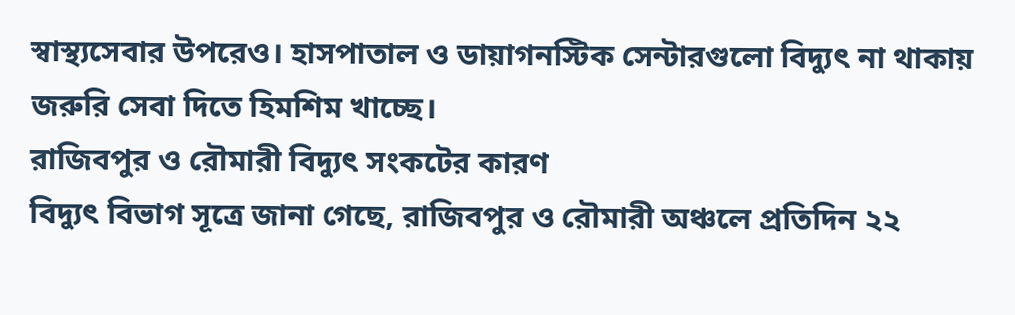স্বাস্থ্যসেবার উপরেও। হাসপাতাল ও ডায়াগনস্টিক সেন্টারগুলো বিদ্যুৎ না থাকায় জরুরি সেবা দিতে হিমশিম খাচ্ছে।
রাজিবপুর ও রৌমারী বিদ্যুৎ সংকটের কারণ
বিদ্যুৎ বিভাগ সূত্রে জানা গেছে, রাজিবপুর ও রৌমারী অঞ্চলে প্রতিদিন ২২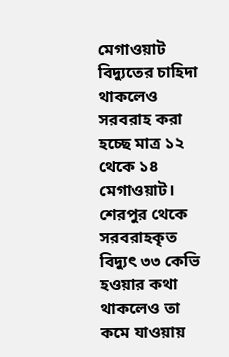মেগাওয়াট বিদ্যুতের চাহিদা থাকলেও সরবরাহ করা হচ্ছে মাত্র ১২ থেকে ১৪ মেগাওয়াট। শেরপুর থেকে সরবরাহকৃত বিদ্যুৎ ৩৩ কেভি হওয়ার কথা থাকলেও তা কমে যাওয়ায়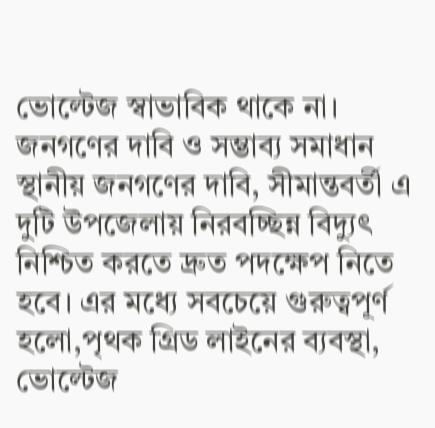ভোল্টেজ স্বাভাবিক থাকে না।
জনগণের দাবি ও সম্ভাব্য সমাধান
স্থানীয় জনগণের দাবি, সীমান্তবর্তী এ দুটি উপজেলায় নিরবচ্ছিন্ন বিদ্যুৎ নিশ্চিত করতে দ্রুত পদক্ষেপ নিতে হবে। এর মধ্যে সবচেয়ে গুরুত্বপূর্ণ হলো,পৃথক গ্রিড লাইনের ব্যবস্থা, ভোল্টেজ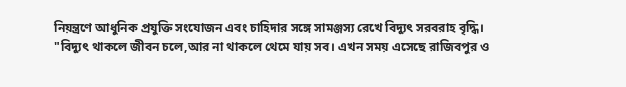নিয়ন্ত্রণে আধুনিক প্রযুক্তি সংযোজন এবং চাহিদার সঙ্গে সামঞ্জস্য রেখে বিদ্যুৎ সরবরাহ বৃদ্ধি।
"বিদ্যুৎ থাকলে জীবন চলে,আর না থাকলে থেমে যায় সব। এখন সময় এসেছে রাজিবপুর ও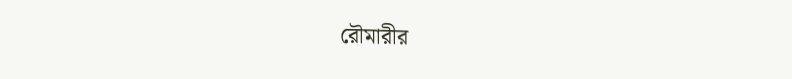রৌমারীর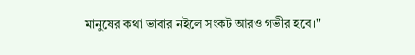মানুষের কথা ভাবার নইলে সংকট আরও গভীর হবে।"